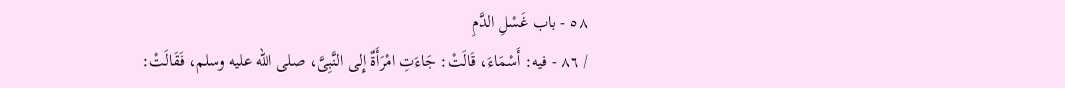٥٨ - باب غَسْلِ الدَّمِ
/ ٨٦ - فيه: أَسْمَاءَ، قَالَتْ: جَاءَتِ امْرَأَةٌ إِلى النَّبِىَّ، صلى الله عليه وسلم، فَقَالَتْ: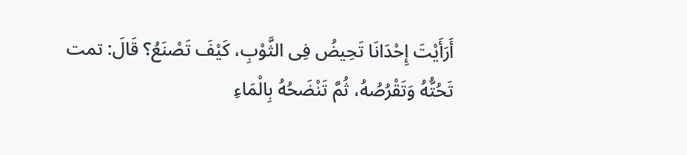أَرَأَيْتَ إِحْدَانَا تَحِيضُ فِى الثَّوْبِ، كَيْفَ تَصْنَعُ؟ قَالَ: تمت تَحُتُّهُ وَتَقْرُصُهُ، ثُمَّ تَنْضَحُهُ بِالْمَاءِ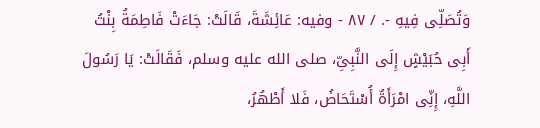وَتُصَلِّى فِيهِ -. / ٨٧ - وفيه: عَائِشَةَ، قَالَتْ: جَاءَتْ فَاطِمَةُ بِنْتُ أَبِى حُبَيْشٍ إِلَى النَّبِىِّ، صلى الله عليه وسلم، فَقَالَتْ: يَا رَسُولَ اللَّهِ، إِنِّى امْرَأَةٌ أُسْتَحَاضُ، فَلا أَطْهُرُ،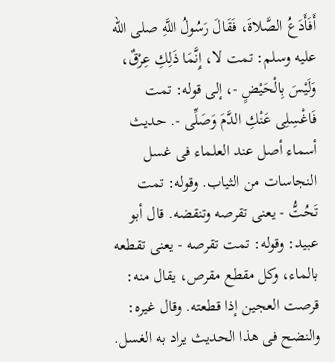أَفَأَدَعُ الصَّلاةَ، فَقَالَ رَسُولُ اللَّهِ صلى الله عليه وسلم: تمت لا، إِنَّمَا ذَلِكِ عِرْقٌ، وَلَيْسَ بِالْحَيْضٍ -، إلى قوله: تمت فَاغْسِلِى عَنْكِ الدَّمَ وَصَلِّى -. حديث أسماء أصل عند العلماء فى غسل النجاسات من الثياب. وقوله: تمت تَحُتُّ - يعنى تقرصه وتنقضه. قال أبو عبيد: وقوله: تمت تقرصه - يعنى تقطعه بالماء، وكل مقطع مقرص، يقال منه: قرصت العجين إذا قطعته. وقال غيره: والنضح فى هذا الحديث يراد به الغسل.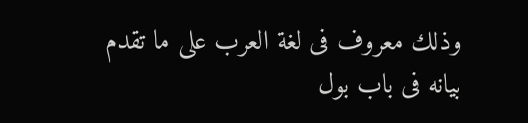وذلك معروف فى لغة العرب على ما تقدم بيانه فى باب بول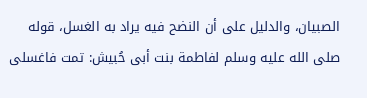الصبيان، والدليل على أن النضح فيه يراد به الغسل، قوله صلى الله عليه وسلم لفاطمة بنت أبى حُبيش: تمت فاغسلى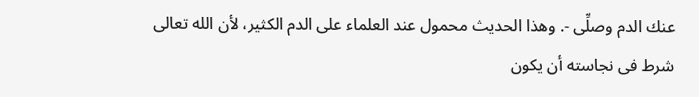عنك الدم وصلِّى -. وهذا الحديث محمول عند العلماء على الدم الكثير، لأن الله تعالى شرط فى نجاسته أن يكون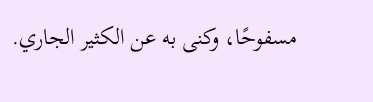مسفوحًا، وكنى به عن الكثير الجاري.